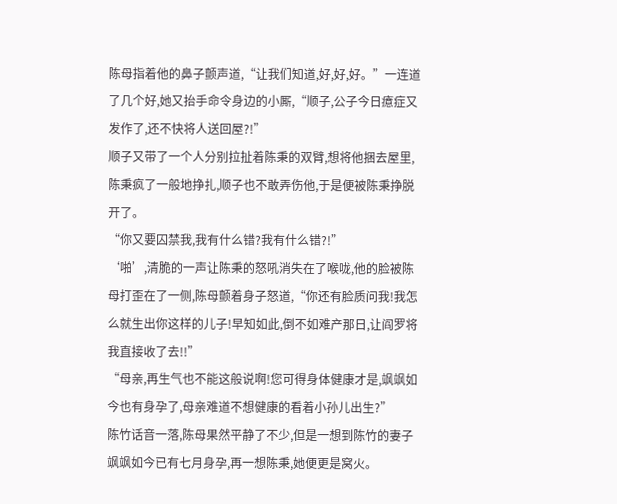陈母指着他的鼻子颤声道,“让我们知道,好,好,好。”一连道了几个好,她又抬手命令身边的小厮,“顺子,公子今日癔症又发作了,还不快将人送回屋?!”
顺子又带了一个人分别拉扯着陈秉的双臂,想将他捆去屋里,陈秉疯了一般地挣扎,顺子也不敢弄伤他,于是便被陈秉挣脱开了。
“你又要囚禁我,我有什么错?我有什么错?!”
‘啪’,清脆的一声让陈秉的怒吼消失在了喉咙,他的脸被陈母打歪在了一侧,陈母颤着身子怒道,“你还有脸质问我!我怎么就生出你这样的儿子!早知如此,倒不如难产那日,让阎罗将我直接收了去!!”
“母亲,再生气也不能这般说啊!您可得身体健康才是,飒飒如今也有身孕了,母亲难道不想健康的看着小孙儿出生?”
陈竹话音一落,陈母果然平静了不少,但是一想到陈竹的妻子飒飒如今已有七月身孕,再一想陈秉,她便更是窝火。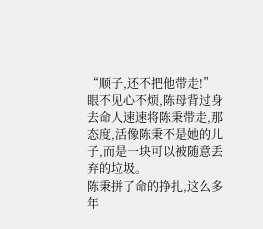“顺子,还不把他带走!”
眼不见心不烦,陈母背过身去命人速速将陈秉带走,那态度,活像陈秉不是她的儿子,而是一块可以被随意丢弃的垃圾。
陈秉拼了命的挣扎,这么多年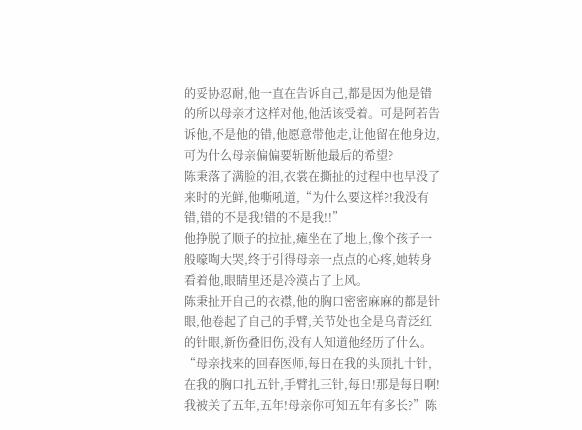的妥协忍耐,他一直在告诉自己,都是因为他是错的所以母亲才这样对他,他活该受着。可是阿若告诉他,不是他的错,他愿意带他走,让他留在他身边,可为什么母亲偏偏要斩断他最后的希望?
陈秉落了满脸的泪,衣裳在撕扯的过程中也早没了来时的光鲜,他嘶吼道,“为什么要这样?!我没有错,错的不是我!错的不是我!!”
他挣脱了顺子的拉扯,瘫坐在了地上,像个孩子一般嚎啕大哭,终于引得母亲一点点的心疼,她转身看着他,眼睛里还是冷漠占了上风。
陈秉扯开自己的衣襟,他的胸口密密麻麻的都是针眼,他卷起了自己的手臂,关节处也全是乌青泛红的针眼,新伤叠旧伤,没有人知道他经历了什么。
“母亲找来的回春医师,每日在我的头顶扎十针,在我的胸口扎五针,手臂扎三针,每日!那是每日啊!我被关了五年,五年!母亲你可知五年有多长?”陈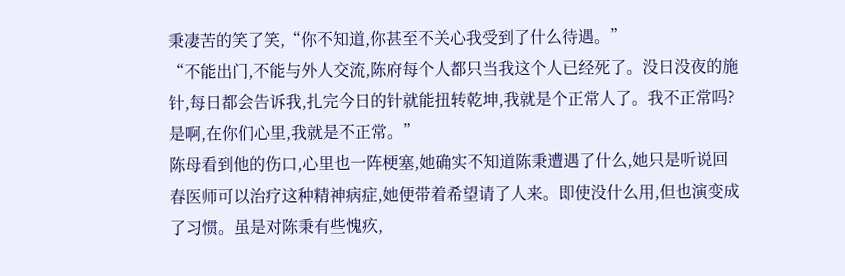秉凄苦的笑了笑,“你不知道,你甚至不关心我受到了什么待遇。”
“不能出门,不能与外人交流,陈府每个人都只当我这个人已经死了。没日没夜的施针,每日都会告诉我,扎完今日的针就能扭转乾坤,我就是个正常人了。我不正常吗?是啊,在你们心里,我就是不正常。”
陈母看到他的伤口,心里也一阵梗塞,她确实不知道陈秉遭遇了什么,她只是听说回春医师可以治疗这种精神病症,她便带着希望请了人来。即使没什么用,但也演变成了习惯。虽是对陈秉有些愧疚,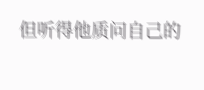但听得他质问自己的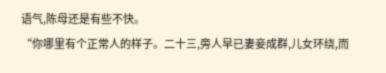语气,陈母还是有些不快。
“你哪里有个正常人的样子。二十三,旁人早已妻妾成群,儿女环绕,而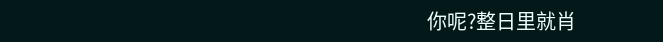你呢?整日里就肖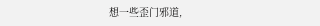想一些歪门邪道,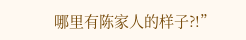哪里有陈家人的样子?!”